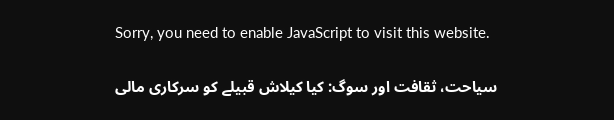Sorry, you need to enable JavaScript to visit this website.

سیاحت، ثقافت اور سوگ: کیا کیلاش قبیلے کو سرکاری مالی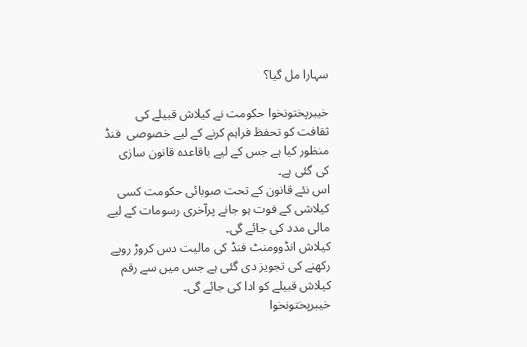سہارا مل گیا؟

خیبرپختونخوا حکومت نے کیلاش قبیلے کی ثقافت کو تحفظ فراہم کرنے کے لیے خصوصی  فنڈ منظور کیا ہے جس کے لیے باقاعدہ قانون سازی کی گئی ہے۔
اس نئے قانون کے تحت صوبائی حکومت کسی کیلاشی کے فوت ہو جانے پرآخری رسومات کے لیے مالی مدد کی جائے گی۔
کیلاش انڈوومنٹ فنڈ کی مالیت دس کروڑ روپے رکھنے کی تجویز دی گئی ہے جس میں سے رقم کیلاش قبیلے کو ادا کی جائے گی۔
خیبرپختونخوا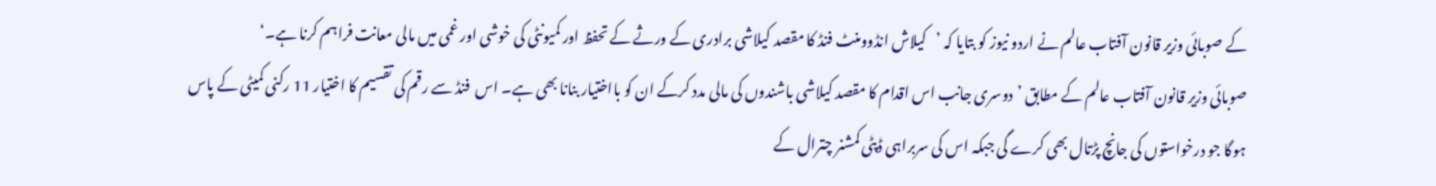کے صوبائی وزیر قانون آفتاب عالم نے اردو نیوز کو بتایا کہ ’کیلاش انڈوومنٹ فنڈ کا مقصد کیلاشی برادری کے ورثے کے تحفظ اور کمیونٹی کی خوشی اور غمی میں مالی معانت فراہم کرنا ہے۔‘
صوبائی وزیر قانون آفتاب عالم کے مطابق ’دوسری جانب اس اقدام کا مقصد کیلاشی باشندوں کی مالی مدد کرکے ان کو بااختیار بنانا بھی ہے۔ اس  فنڈ سے رقم کی تقسیم کا اختیار 11 رکنی کمیٹی کے پاس ہوگا جو درخواستوں کی جانچ پڑتال بھی کرے گی جبکہ اس کی سربراہی ڈپٹی کمشنر چترال کے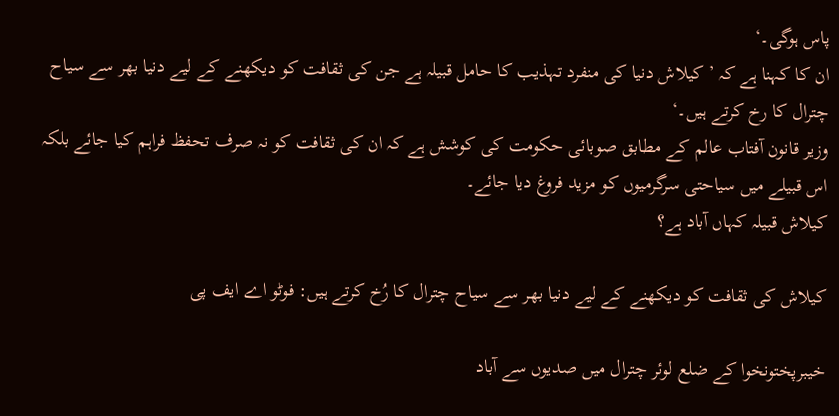پاس ہوگی۔‘
ان کا کہنا ہے کہ ’کیلاش دنیا کی منفرد تہذیب کا حامل قبیلہ ہے جن کی ثقافت کو دیکھنے کے لیے دنیا بھر سے سیاح چترال کا رخ کرتے ہیں۔‘
وزیر قانون آفتاب عالم کے مطابق صوبائی حکومت کی کوشش ہے کہ ان کی ثقافت کو نہ صرف تحفظ فراہم کیا جائے بلکہ اس قبیلے میں سیاحتی سرگرمیوں کو مزید فروغ دیا جائے۔
کیلاش قبیلہ کہاں آباد ہے؟

کیلاش کی ثقافت کو دیکھنے کے لیے دنیا بھر سے سیاح چترال کا رُخ کرتے ہیں: فوٹو اے ایف پی

خیبرپختونخوا کے ضلع لوئر چترال میں صدیوں سے آباد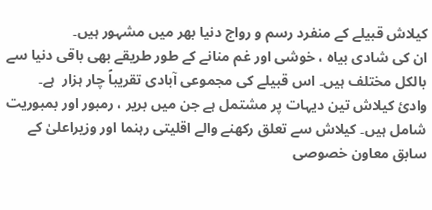کیلاش قبیلے کے منفرد رسم و رواج دنیا بھر میں مشہور ہیں۔
ان کی شادی بیاہ ، خوشی اور غم منانے کے طور طریقے بھی باقی دنیا سے بالکل مختلف ہیں۔ اس قبیلے کی مجموعی آبادی تقریباً چار ہزار  ہے۔
وادیٔ کیلاش تین دیہات پر مشتمل ہے جن میں بریر ، رمبور اور بمبوریت شامل ہیں۔ کیلاش سے تعلق رکھنے والے اقلیتی رہنما اور وزیراعلیٰ کے سابق معاون خصوصی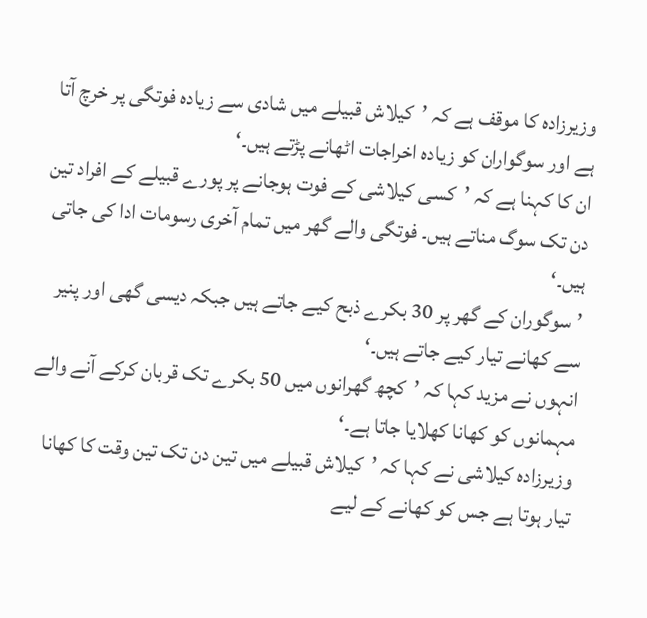وزیرزادہ کا موقف ہے کہ ’کیلاش قبیلے میں شادی سے زیادہ فوتگی پر خرچ آتا ہے اور سوگواران کو زیادہ اخراجات اٹھانے پڑتے ہیں۔‘
ان کا کہنا ہے کہ ’کسی کیلاشی کے فوت ہوجانے پر پورے قبیلے کے افراد تین دن تک سوگ مناتے ہیں۔ فوتگی والے گھر میں تمام آخری رسومات ادا کی جاتی ہیں۔‘
’سوگوران کے گھر پر 30 بکرے ذبح کیے جاتے ہیں جبکہ دیسی گھی اور پنیر سے کھانے تیار کیے جاتے ہیں۔‘
انہوں نے مزید کہا کہ ’کچھ گھرانوں میں 50 بکرے تک قربان کرکے آنے والے مہمانوں کو کھانا کھلایا جاتا ہے۔‘
وزیرزادہ کیلاشی نے کہا کہ ’کیلاش قبیلے میں تین دن تک تین وقت کا کھانا تیار ہوتا ہے جس کو کھانے کے لیے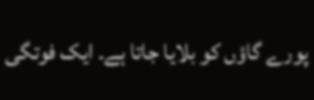پورے گاؤں کو بلایا جاتا ہے۔ ایک فوتگی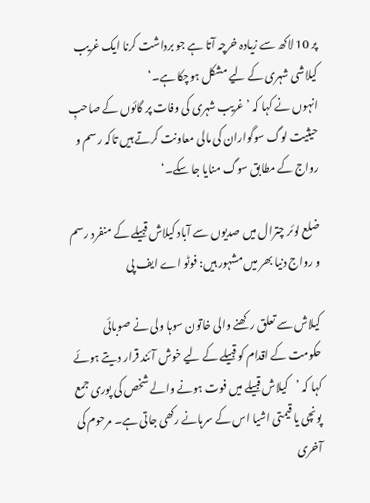پر 10 لاکھ سے زیادہ خرچہ آتا ہے جو برداشت کرنا ایک غریب کیلاشی شہری کے لیے مشکل ہوچکا ہے۔‘
انہوں نے کہا کہ ’غریب شہری کی وفات پر گائوں کے صاحبِ حیثیت لوگ سوگواران کی مالی معاونت کرتے ہیں تاکہ رسم و رواج کے مطابق سوگ منایا جا سکے۔‘

ضلع لوئر چترال میں صدیوں سے آباد کیلاش قبیلے کے منفرد رسم و رواج دنیا بھر میں مشہور ہیں: فوٹو اے ایف پی

کیلاش سے تعلق رکھنے والی خاتون سوہا ولی نے صوبائی حکومت کے اقدام کو قبیلے کے لیے خوش آئند قرار دیتے ہوئے کہا کہ ’کیلاش قبیلے میں فوت ہونے والے شخص کی پوری جمع پونچی یا قیمتی اشیا اس کے سرہانے رکھی جاتی ہے۔ مرحوم کی آخری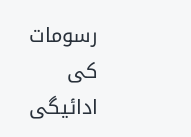رسومات کی ادائیگی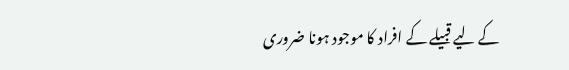کے لیے قبیلے کے افراد کا موجود ہونا ضروری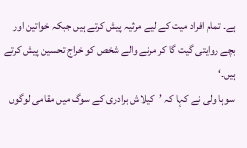ہے۔ تمام افراد میت کے لیے مرثیہ پیش کرتے ہیں جبکہ خواتین اور بچے روایتی گیت گا کر مرنے والے شخص کو خراج تحسین پیش کرتے ہیں۔‘
سوہا ولی نے کہا کہ ’کیلاش برادری کے سوگ میں مقامی لوگوں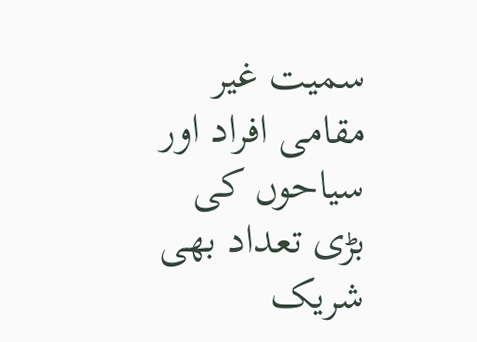سمیت غیر مقامی افراد اور سیاحوں کی بڑی تعداد بھی شریک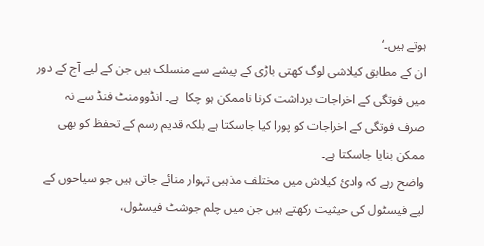ہوتے ہیں۔‘
ان کے مطابق کیلاشی لوگ کھتی باڑی کے پیشے سے منسلک ہیں جن کے لیے آج کے دور میں فوتگی کے اخراجات برداشت کرنا ناممکن ہو چکا  ہے۔ انڈوومنٹ فنڈ سے نہ صرف فوتگی کے اخراجات کو پورا کیا جاسکتا ہے بلکہ قدیم رسم کے تحفظ کو بھی ممکن بنایا جاسکتا ہے۔
واضح رہے کہ وادیٔ کیلاش میں مختلف مذہبی تہوار منائے جاتی ہیں جو سیاحوں کے لیے فیسٹول کی حیثیت رکھتے ہیں جن میں چلم جوشٹ فیسٹول،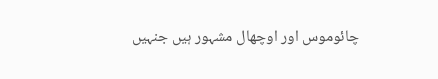چائوموس اور اوچھال مشہور ہیں جنہیں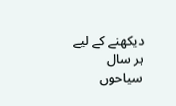دیکھنے کے لیے ہر سال سیاحوں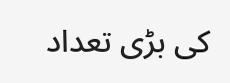کی بڑی تعداد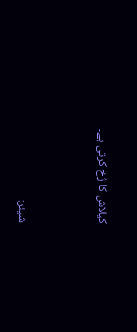کیلاش کا رُخ کرتی ہے۔



شیئر: